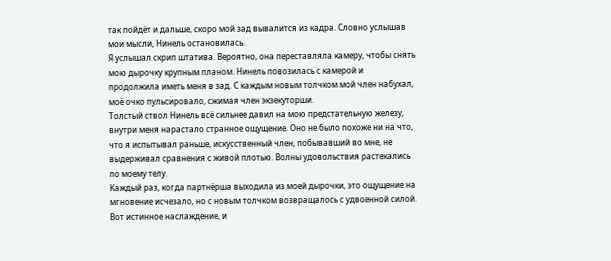так пойдёт и дальше, скоро мой зад вывалится из кадра. Словно услышав мои мысли, Нинель остановилась.
Я услышал скрип штатива. Вероятно, она переставляла камеру, чтобы снять мою дырочку крупным планом. Нинель повозилась с камерой и продолжила иметь меня в зад. С каждым новым толчком мой член набухал, моё очко пульсировало, сжимая член экзекуторши.
Толстый ствол Нинель всё сильнее давил на мою предстательную железу, внутри меня нарастало странное ощущение. Оно не было похоже ни на что, что я испытывал раньше, искусственный член, побывавший во мне, не выдерживал сравнения с живой плотью. Волны удовольствия растекались по моему телу.
Каждый раз, когда партнёрша выходила из моей дырочки, это ощущение на мгновение исчезало, но с новым толчком возвращалось с удвоенной силой.
Вот истинное наслаждение, и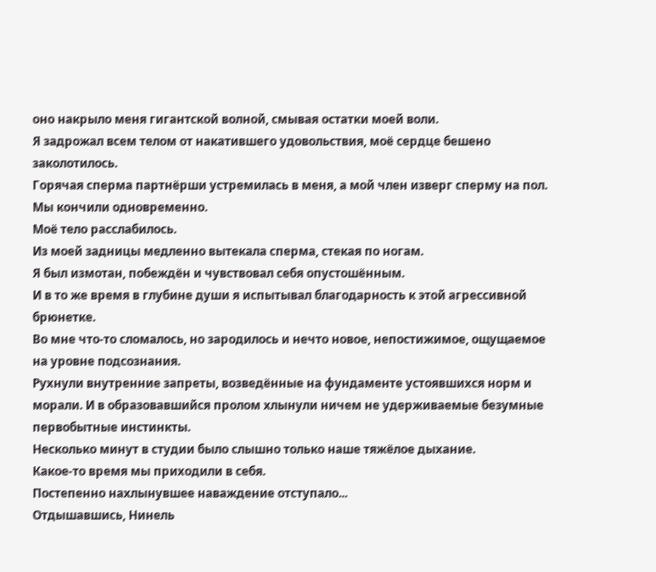оно накрыло меня гигантской волной, смывая остатки моей воли.
Я задрожал всем телом от накатившего удовольствия, моё сердце бешено заколотилось.
Горячая сперма партнёрши устремилась в меня, а мой член изверг сперму на пол.
Мы кончили одновременно.
Моё тело расслабилось.
Из моей задницы медленно вытекала сперма, стекая по ногам.
Я был измотан, побеждён и чувствовал себя опустошённым.
И в то же время в глубине души я испытывал благодарность к этой агрессивной брюнетке.
Во мне что-то сломалось, но зародилось и нечто новое, непостижимое, ощущаемое на уровне подсознания.
Рухнули внутренние запреты, возведённые на фундаменте устоявшихся норм и морали. И в образовавшийся пролом хлынули ничем не удерживаемые безумные первобытные инстинкты.
Несколько минут в студии было слышно только наше тяжёлое дыхание.
Какое-то время мы приходили в себя.
Постепенно нахлынувшее наваждение отступало...
Отдышавшись, Нинель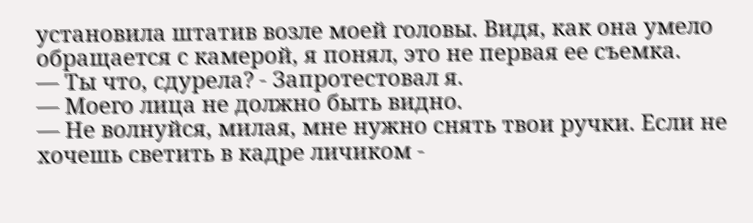установила штатив возле моей головы. Видя, как она умело обращается с камерой, я понял, это не первая ее съемка.
— Ты что, сдурела? - Запротестовал я.
— Моего лица не должно быть видно.
— Не волнуйся, милая, мне нужно снять твои ручки. Если не хочешь светить в кадре личиком -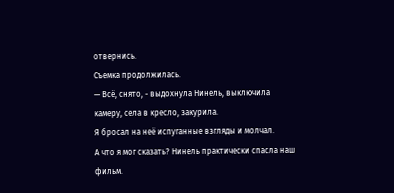отвернись.
Съемка продолжилась.
— Всё, снято, - выдохнула Нинель, выключила камеру, села в кресло, закурила.
Я бросал на неё испуганные взгляды и молчал.
А что я мог сказать? Нинель практически спасла наш фильм.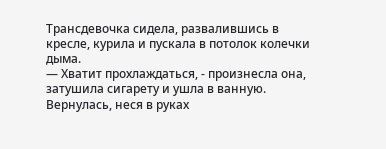Трансдевочка сидела, развалившись в кресле, курила и пускала в потолок колечки дыма.
— Хватит прохлаждаться, - произнесла она, затушила сигарету и ушла в ванную.
Вернулась, неся в руках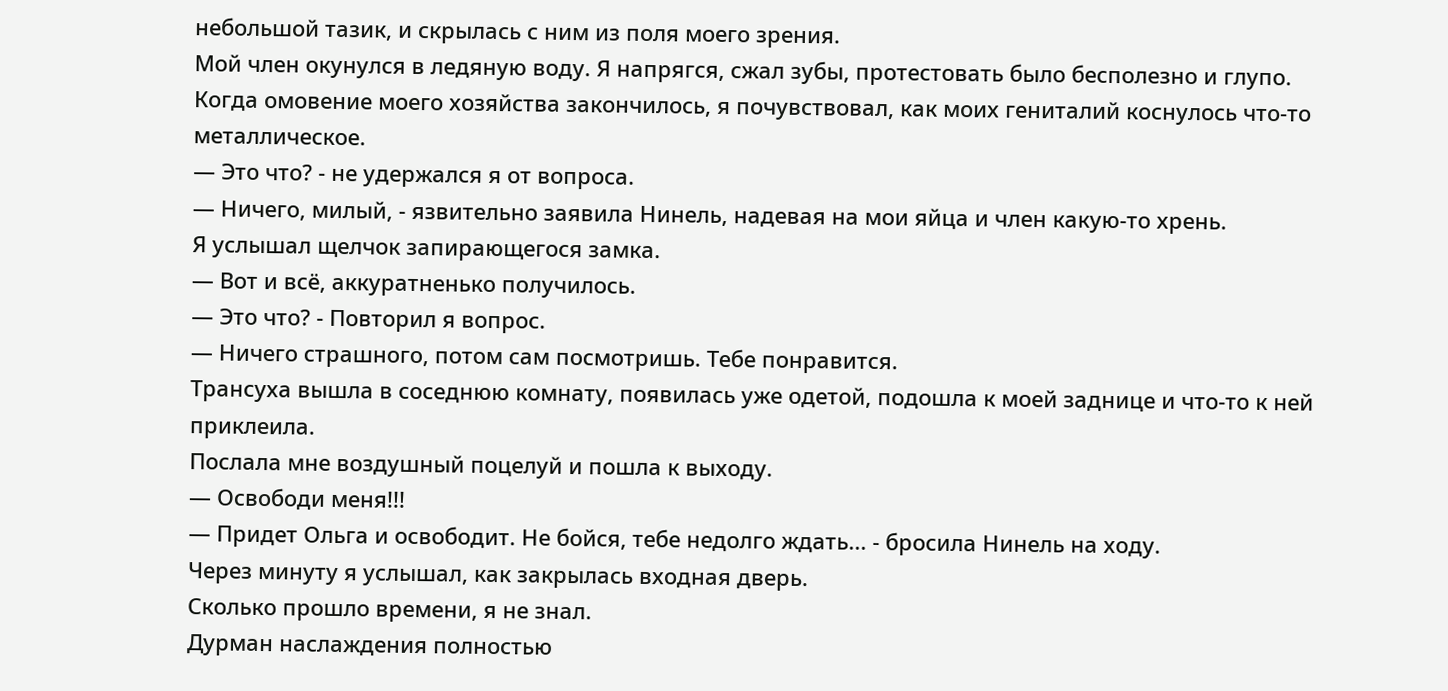небольшой тазик, и скрылась с ним из поля моего зрения.
Мой член окунулся в ледяную воду. Я напрягся, сжал зубы, протестовать было бесполезно и глупо. Когда омовение моего хозяйства закончилось, я почувствовал, как моих гениталий коснулось что-то металлическое.
— Это что? - не удержался я от вопроса.
— Ничего, милый, - язвительно заявила Нинель, надевая на мои яйца и член какую-то хрень.
Я услышал щелчок запирающегося замка.
— Вот и всё, аккуратненько получилось.
— Это что? - Повторил я вопрос.
— Ничего страшного, потом сам посмотришь. Тебе понравится.
Трансуха вышла в соседнюю комнату, появилась уже одетой, подошла к моей заднице и что-то к ней приклеила.
Послала мне воздушный поцелуй и пошла к выходу.
— Освободи меня!!!
— Придет Ольга и освободит. Не бойся, тебе недолго ждать... - бросила Нинель на ходу.
Через минуту я услышал, как закрылась входная дверь.
Сколько прошло времени, я не знал.
Дурман наслаждения полностью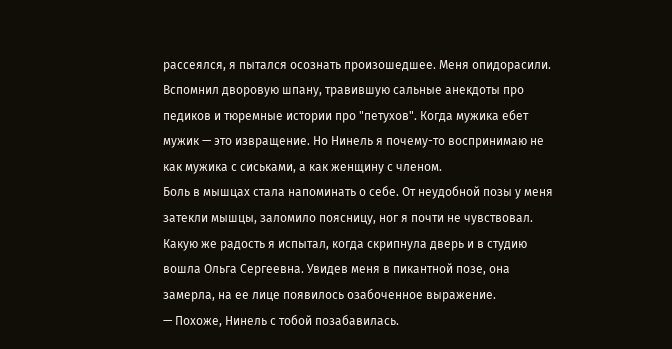рассеялся, я пытался осознать произошедшее. Меня опидорасили.
Вспомнил дворовую шпану, травившую сальные анекдоты про педиков и тюремные истории про "петухов". Когда мужика ебет мужик — это извращение. Но Нинель я почему-то воспринимаю не как мужика с сиськами, а как женщину с членом.
Боль в мышцах стала напоминать о себе. От неудобной позы у меня затекли мышцы, заломило поясницу, ног я почти не чувствовал.
Какую же радость я испытал, когда скрипнула дверь и в студию вошла Ольга Сергеевна. Увидев меня в пикантной позе, она замерла, на ее лице появилось озабоченное выражение.
— Похоже, Нинель с тобой позабавилась.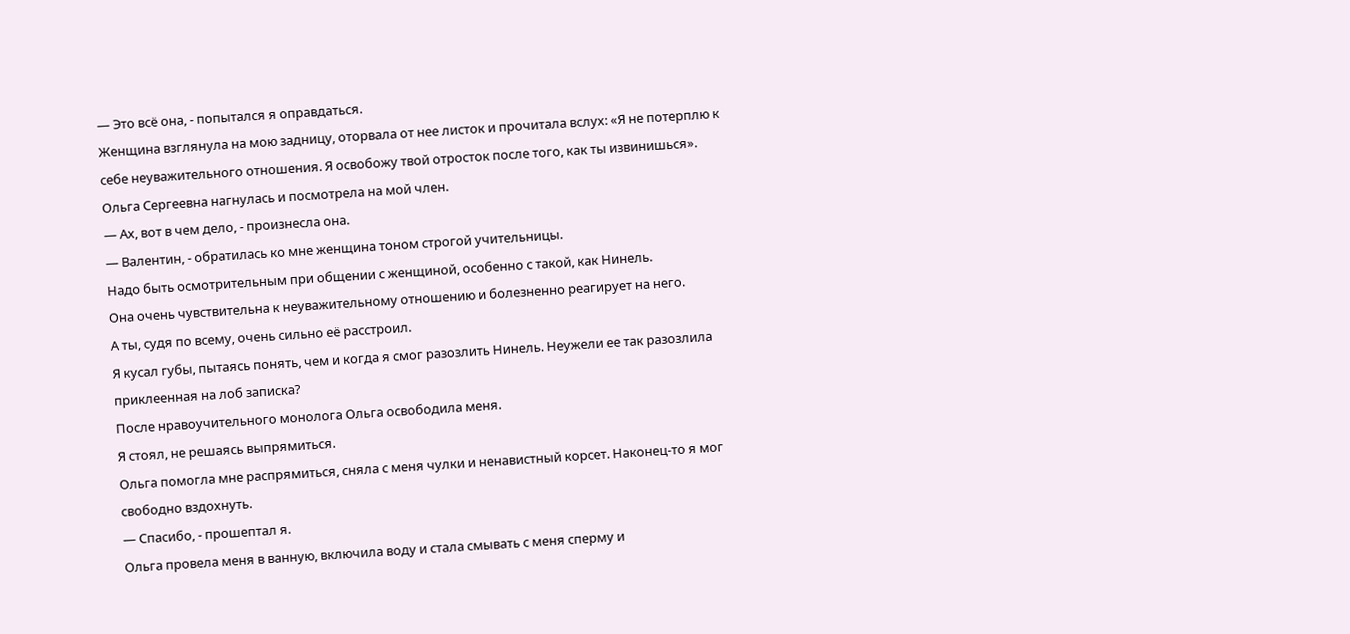— Это всё она, - попытался я оправдаться.
Женщина взглянула на мою задницу, оторвала от нее листок и прочитала вслух: «Я не потерплю к себе неуважительного отношения. Я освобожу твой отросток после того, как ты извинишься».
Ольга Сергеевна нагнулась и посмотрела на мой член.
— Ах, вот в чем дело, - произнесла она.
— Валентин, - обратилась ко мне женщина тоном строгой учительницы.
Надо быть осмотрительным при общении с женщиной, особенно с такой, как Нинель.
Она очень чувствительна к неуважительному отношению и болезненно реагирует на него.
А ты, судя по всему, очень сильно её расстроил.
Я кусал губы, пытаясь понять, чем и когда я смог разозлить Нинель. Неужели ее так разозлила приклеенная на лоб записка?
После нравоучительного монолога Ольга освободила меня.
Я стоял, не решаясь выпрямиться.
Ольга помогла мне распрямиться, сняла с меня чулки и ненавистный корсет. Наконец-то я мог свободно вздохнуть.
— Спасибо, - прошептал я.
Ольга провела меня в ванную, включила воду и стала смывать с меня сперму и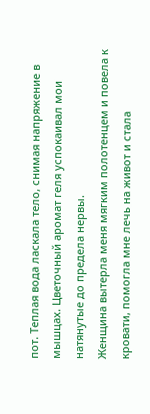пот. Теплая вода ласкала тело, снимая напряжение в мышцах. Цветочный аромат геля успокаивал мои натянутые до предела нервы.
Женщина вытерла меня мягким полотенцем и повела к кровати, помогла мне лечь на живот и стала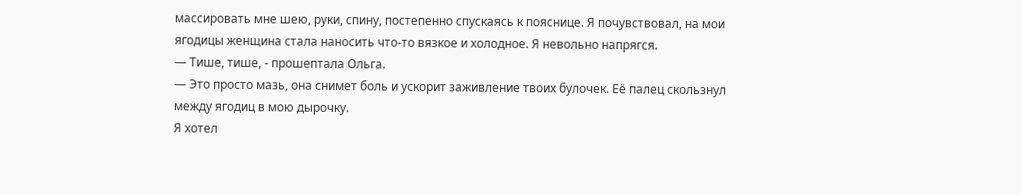массировать мне шею, руки, спину, постепенно спускаясь к пояснице. Я почувствовал, на мои ягодицы женщина стала наносить что-то вязкое и холодное. Я невольно напрягся.
— Тише, тише, - прошептала Ольга.
— Это просто мазь, она снимет боль и ускорит заживление твоих булочек. Её палец скользнул между ягодиц в мою дырочку.
Я хотел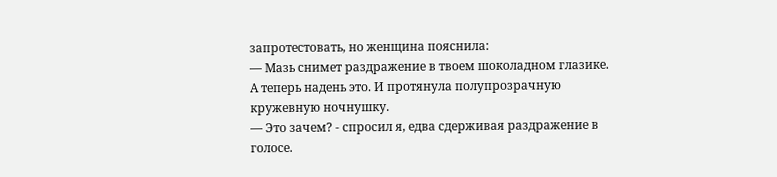запротестовать, но женщина пояснила:
— Мазь снимет раздражение в твоем шоколадном глазике.
А теперь надень это. И протянула полупрозрачную кружевную ночнушку.
— Это зачем? - спросил я, едва сдерживая раздражение в голосе.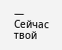— Сейчас твой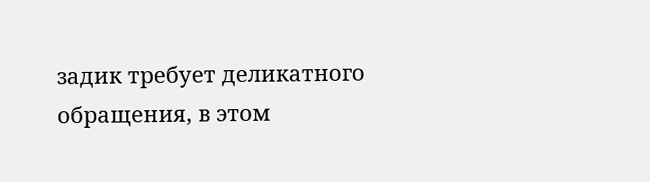задик требует деликатного обращения, в этом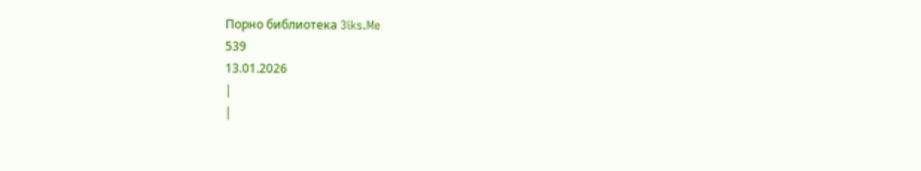Порно библиотека 3iks.Me
539
13.01.2026
|
|